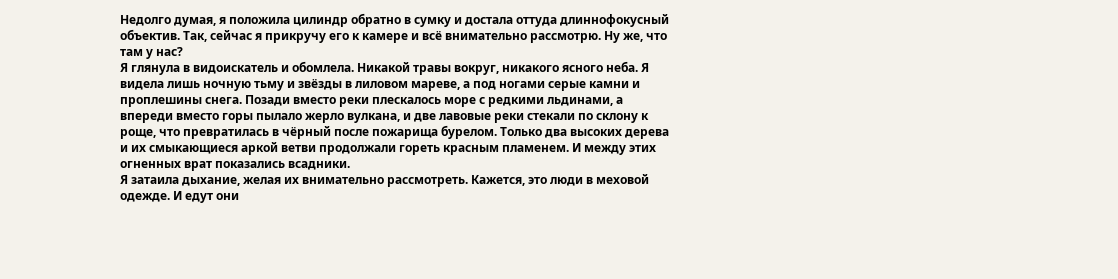Недолго думая, я положила цилиндр обратно в сумку и достала оттуда длиннофокусный объектив. Так, сейчас я прикручу его к камере и всё внимательно рассмотрю. Ну же, что там у нас?
Я глянула в видоискатель и обомлела. Никакой травы вокруг, никакого ясного неба. Я видела лишь ночную тьму и звёзды в лиловом мареве, а под ногами серые камни и проплешины снега. Позади вместо реки плескалось море с редкими льдинами, а впереди вместо горы пылало жерло вулкана, и две лавовые реки стекали по склону к роще, что превратилась в чёрный после пожарища бурелом. Только два высоких дерева и их смыкающиеся аркой ветви продолжали гореть красным пламенем. И между этих огненных врат показались всадники.
Я затаила дыхание, желая их внимательно рассмотреть. Кажется, это люди в меховой одежде. И едут они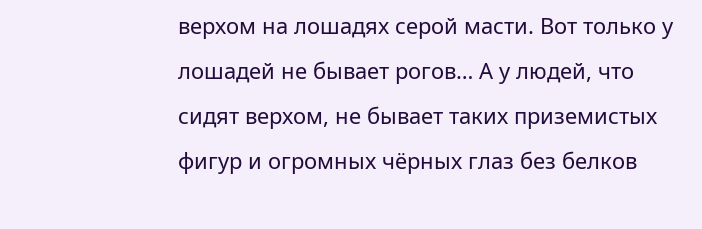верхом на лошадях серой масти. Вот только у лошадей не бывает рогов… А у людей, что сидят верхом, не бывает таких приземистых фигур и огромных чёрных глаз без белков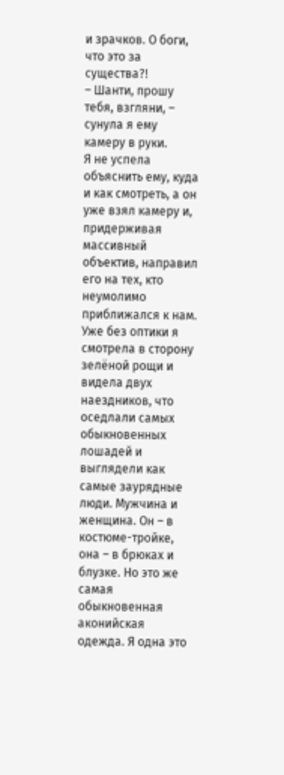и зрачков. О боги, что это за существа?!
– Шанти, прошу тебя, взгляни, – сунула я ему камеру в руки.
Я не успела объяснить ему, куда и как смотреть, а он уже взял камеру и, придерживая массивный объектив, направил его на тех, кто неумолимо приближался к нам.
Уже без оптики я смотрела в сторону зелёной рощи и видела двух наездников, что оседлали самых обыкновенных лошадей и выглядели как самые заурядные люди. Мужчина и женщина. Он – в костюме-тройке, она – в брюках и блузке. Но это же самая обыкновенная аконийская одежда. Я одна это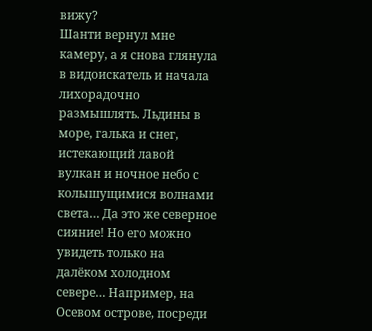вижу?
Шанти вернул мне камеру, а я снова глянула в видоискатель и начала лихорадочно размышлять. Льдины в море, галька и снег, истекающий лавой вулкан и ночное небо с колышущимися волнами света… Да это же северное сияние! Но его можно увидеть только на далёком холодном севере… Например, на Осевом острове, посреди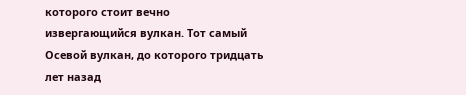которого стоит вечно извергающийся вулкан. Тот самый Осевой вулкан, до которого тридцать лет назад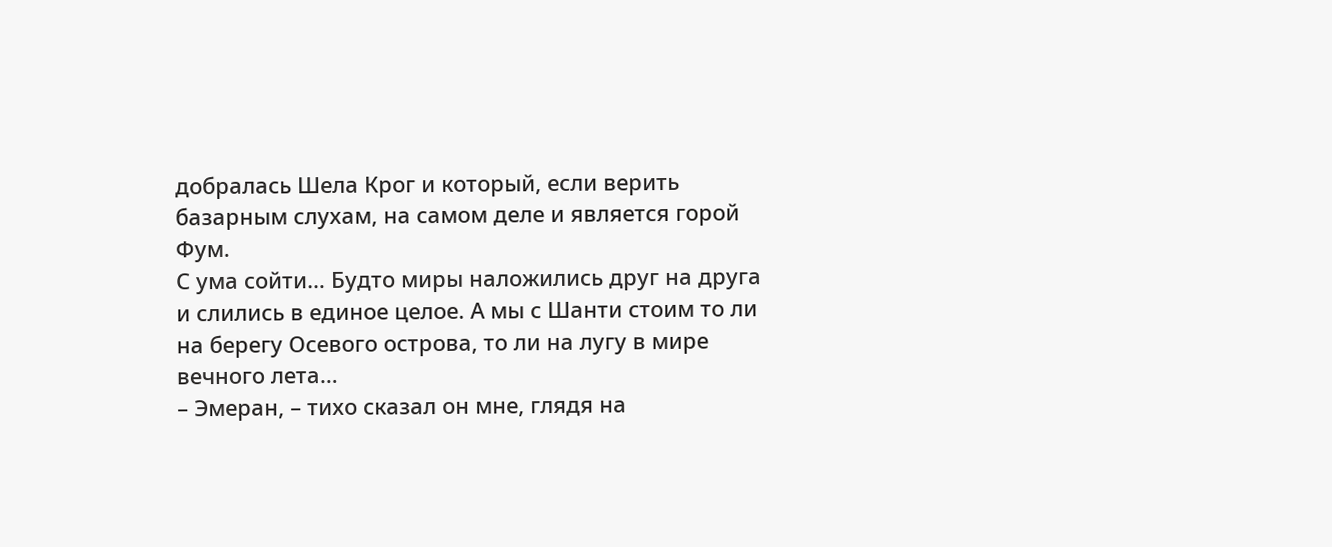добралась Шела Крог и который, если верить базарным слухам, на самом деле и является горой Фум.
С ума сойти… Будто миры наложились друг на друга и слились в единое целое. А мы с Шанти стоим то ли на берегу Осевого острова, то ли на лугу в мире вечного лета…
– Эмеран, – тихо сказал он мне, глядя на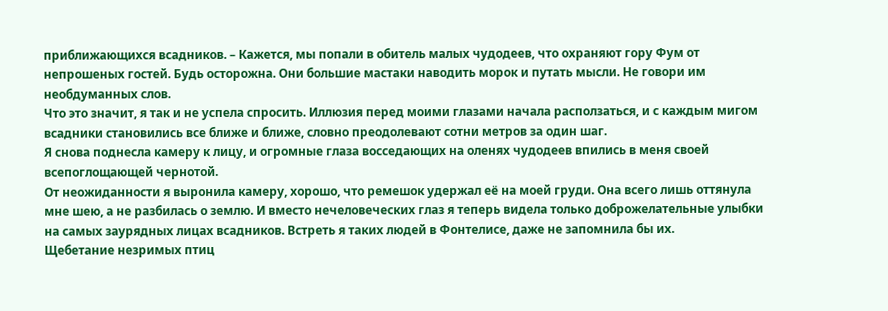приближающихся всадников. – Кажется, мы попали в обитель малых чудодеев, что охраняют гору Фум от непрошеных гостей. Будь осторожна. Они большие мастаки наводить морок и путать мысли. Не говори им необдуманных слов.
Что это значит, я так и не успела спросить. Иллюзия перед моими глазами начала расползаться, и с каждым мигом всадники становились все ближе и ближе, словно преодолевают сотни метров за один шаг.
Я снова поднесла камеру к лицу, и огромные глаза восседающих на оленях чудодеев впились в меня своей всепоглощающей чернотой.
От неожиданности я выронила камеру, хорошо, что ремешок удержал её на моей груди. Она всего лишь оттянула мне шею, а не разбилась о землю. И вместо нечеловеческих глаз я теперь видела только доброжелательные улыбки на самых заурядных лицах всадников. Встреть я таких людей в Фонтелисе, даже не запомнила бы их.
Щебетание незримых птиц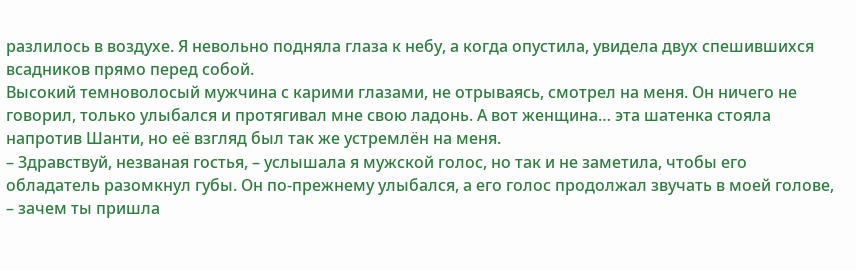разлилось в воздухе. Я невольно подняла глаза к небу, а когда опустила, увидела двух спешившихся всадников прямо перед собой.
Высокий темноволосый мужчина с карими глазами, не отрываясь, смотрел на меня. Он ничего не говорил, только улыбался и протягивал мне свою ладонь. А вот женщина… эта шатенка стояла напротив Шанти, но её взгляд был так же устремлён на меня.
– Здравствуй, незваная гостья, – услышала я мужской голос, но так и не заметила, чтобы его обладатель разомкнул губы. Он по-прежнему улыбался, а его голос продолжал звучать в моей голове, – зачем ты пришла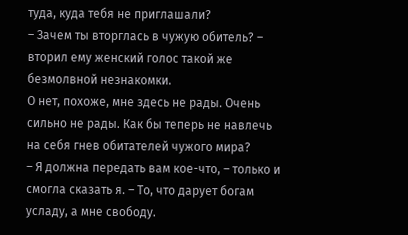туда, куда тебя не приглашали?
– Зачем ты вторглась в чужую обитель? – вторил ему женский голос такой же безмолвной незнакомки.
О нет, похоже, мне здесь не рады. Очень сильно не рады. Как бы теперь не навлечь на себя гнев обитателей чужого мира?
– Я должна передать вам кое-что, – только и смогла сказать я. – То, что дарует богам усладу, а мне свободу.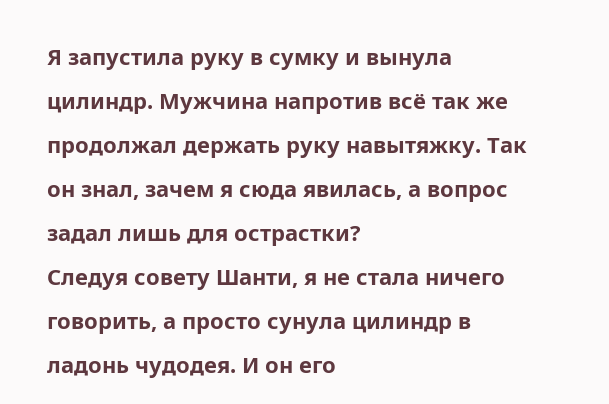Я запустила руку в сумку и вынула цилиндр. Мужчина напротив всё так же продолжал держать руку навытяжку. Так он знал, зачем я сюда явилась, а вопрос задал лишь для острастки?
Следуя совету Шанти, я не стала ничего говорить, а просто сунула цилиндр в ладонь чудодея. И он его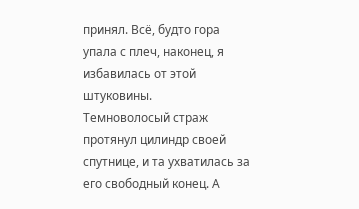принял. Всё, будто гора упала с плеч, наконец, я избавилась от этой штуковины.
Темноволосый страж протянул цилиндр своей спутнице, и та ухватилась за его свободный конец. А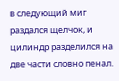в следующий миг раздался щелчок, и цилиндр разделился на две части словно пенал.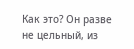Как это? Он разве не цельный, из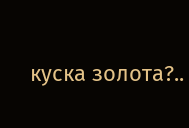куска золота?..